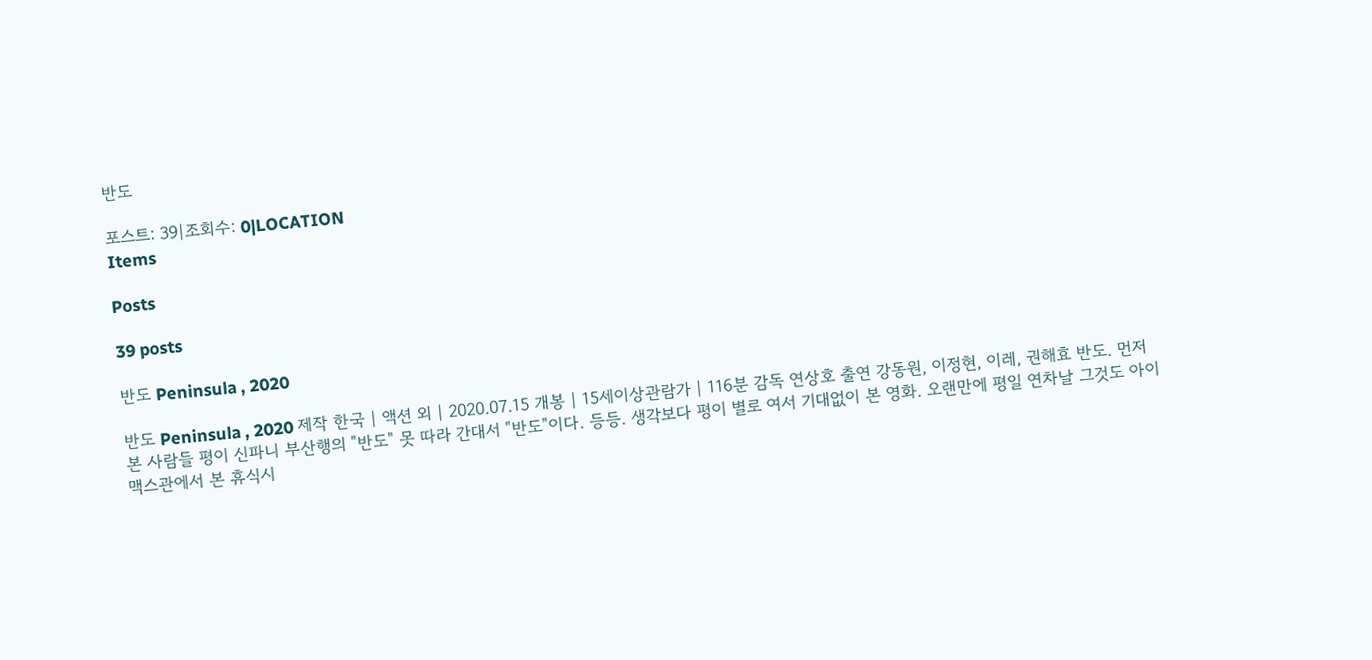반도

포스트: 39|조회수: 0|LOCATION
Items

Posts

39 posts

반도 Peninsula , 2020

반도 Peninsula , 2020 제작 한국 | 액션 외 | 2020.07.15 개봉 | 15세이상관람가 | 116분 감독 연상호 출연 강동원, 이정현, 이레, 권해효 반도. 먼저 본 사람들 평이 신파니 부산행의 "반도" 못 따라 간대서 "반도"이다. 등등. 생각보다 평이 별로 여서 기대없이 본 영화. 오랜만에 평일 연차날 그것도 아이맥스관에서 본 휴식시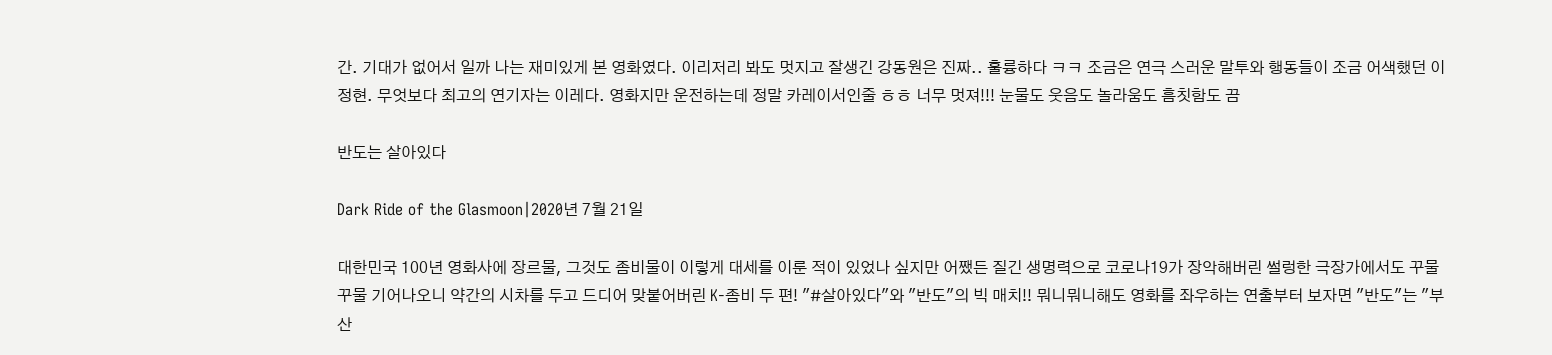간. 기대가 없어서 일까 나는 재미있게 본 영화였다. 이리저리 봐도 멋지고 잘생긴 강동원은 진짜.. 훌륭하다 ㅋㅋ 조금은 연극 스러운 말투와 행동들이 조금 어색했던 이정현. 무엇보다 최고의 연기자는 이레다. 영화지만 운전하는데 정말 카레이서인줄 ㅎㅎ 너무 멋져!!! 눈물도 웃음도 놀라움도 흠칫함도 끔

반도는 살아있다

Dark Ride of the Glasmoon|2020년 7월 21일

대한민국 100년 영화사에 장르물, 그것도 좀비물이 이렇게 대세를 이룬 적이 있었나 싶지만 어쨌든 질긴 생명력으로 코로나19가 장악해버린 썰렁한 극장가에서도 꾸물꾸물 기어나오니 약간의 시차를 두고 드디어 맞붙어버린 K-좀비 두 편! "#살아있다"와 "반도"의 빅 매치!! 뭐니뭐니해도 영화를 좌우하는 연출부터 보자면 "반도"는 "부산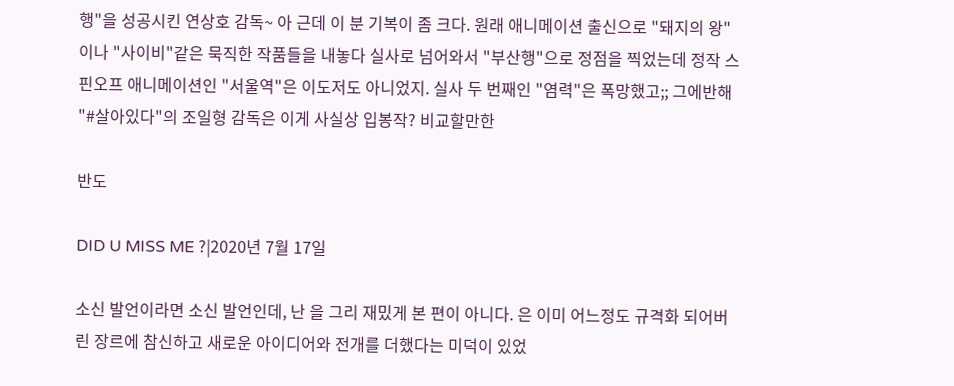행"을 성공시킨 연상호 감독~ 아 근데 이 분 기복이 좀 크다. 원래 애니메이션 출신으로 "돼지의 왕"이나 "사이비"같은 묵직한 작품들을 내놓다 실사로 넘어와서 "부산행"으로 정점을 찍었는데 정작 스핀오프 애니메이션인 "서울역"은 이도저도 아니었지. 실사 두 번째인 "염력"은 폭망했고;; 그에반해 "#살아있다"의 조일형 감독은 이게 사실상 입봉작? 비교할만한

반도

DID U MISS ME ?|2020년 7월 17일

소신 발언이라면 소신 발언인데, 난 을 그리 재밌게 본 편이 아니다. 은 이미 어느정도 규격화 되어버린 장르에 참신하고 새로운 아이디어와 전개를 더했다는 미덕이 있었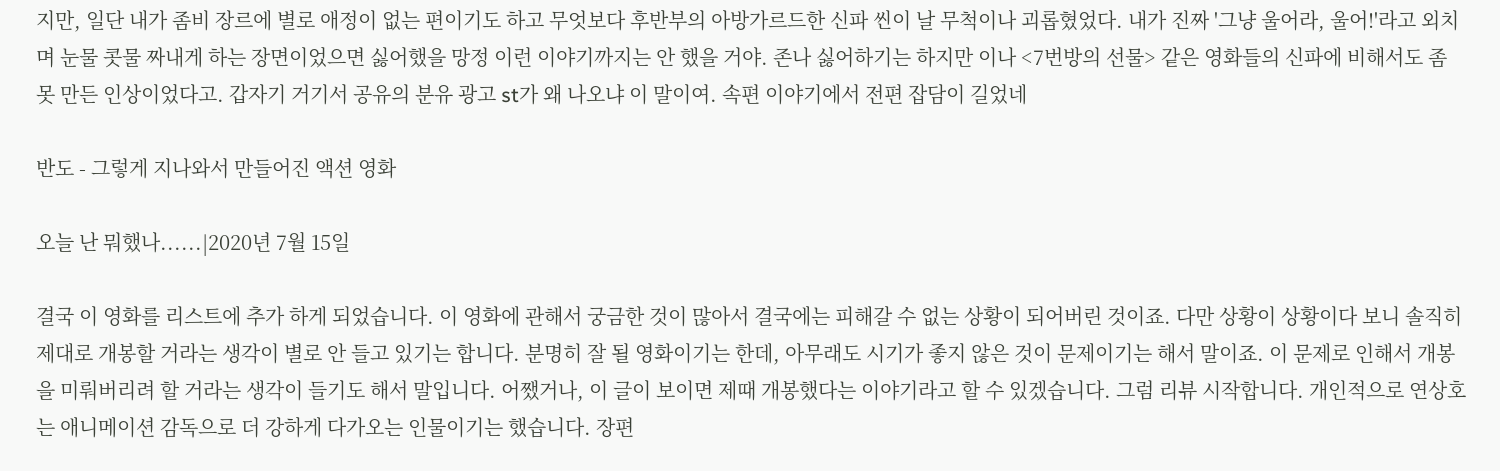지만, 일단 내가 좀비 장르에 별로 애정이 없는 편이기도 하고 무엇보다 후반부의 아방가르드한 신파 씬이 날 무척이나 괴롭혔었다. 내가 진짜 '그냥 울어라, 울어!'라고 외치며 눈물 콧물 짜내게 하는 장면이었으면 싫어했을 망정 이런 이야기까지는 안 했을 거야. 존나 싫어하기는 하지만 이나 <7번방의 선물> 같은 영화들의 신파에 비해서도 좀 못 만든 인상이었다고. 갑자기 거기서 공유의 분유 광고 st가 왜 나오냐 이 말이여. 속편 이야기에서 전편 잡담이 길었네

반도 - 그렇게 지나와서 만들어진 액션 영화

오늘 난 뭐했나......|2020년 7월 15일

결국 이 영화를 리스트에 추가 하게 되었습니다. 이 영화에 관해서 궁금한 것이 많아서 결국에는 피해갈 수 없는 상황이 되어버린 것이죠. 다만 상황이 상황이다 보니 솔직히 제대로 개봉할 거라는 생각이 별로 안 들고 있기는 합니다. 분명히 잘 될 영화이기는 한데, 아무래도 시기가 좋지 않은 것이 문제이기는 해서 말이죠. 이 문제로 인해서 개봉을 미뤄버리려 할 거라는 생각이 들기도 해서 말입니다. 어쨌거나, 이 글이 보이면 제때 개봉했다는 이야기라고 할 수 있겠습니다. 그럼 리뷰 시작합니다. 개인적으로 연상호는 애니메이션 감독으로 더 강하게 다가오는 인물이기는 했습니다. 장편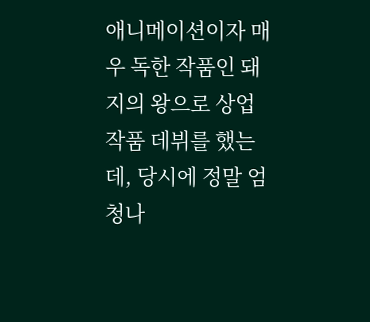애니메이션이자 매우 독한 작품인 돼지의 왕으로 상업 작품 데뷔를 했는데, 당시에 정말 엄청나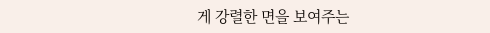게 강렬한 면을 보여주는